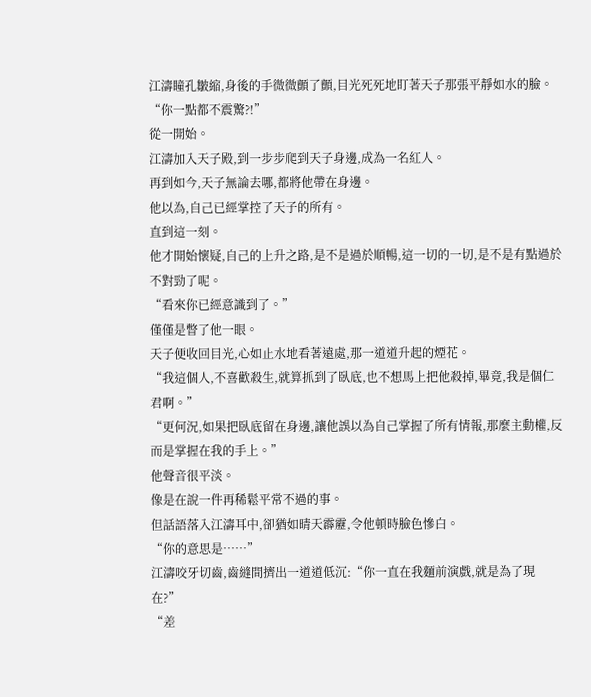江濤瞳孔皺縮,身後的手微微顫了顫,目光死死地盯著天子那張平靜如水的臉。
“你一點都不震驚?!”
從一開始。
江濤加入天子殿,到一步步爬到天子身邊,成為一名紅人。
再到如今,天子無論去哪,都將他帶在身邊。
他以為,自己已經掌控了天子的所有。
直到這一刻。
他才開始懷疑,自己的上升之路,是不是過於順暢,這一切的一切,是不是有點過於不對勁了呢。
“看來你已經意識到了。”
僅僅是瞥了他一眼。
天子便收回目光,心如止水地看著遠處,那一道道升起的煙花。
“我這個人,不喜歡殺生,就算抓到了臥底,也不想馬上把他殺掉,畢竟,我是個仁君啊。”
“更何況,如果把臥底留在身邊,讓他誤以為自己掌握了所有情報,那麼主動權,反而是掌握在我的手上。”
他聲音很平淡。
像是在說一件再稀鬆平常不過的事。
但話語落入江濤耳中,卻猶如晴天霹靂,令他頓時臉色慘白。
“你的意思是……”
江濤咬牙切齒,齒縫間擠出一道道低沉:“你一直在我麵前演戲,就是為了現在?”
“差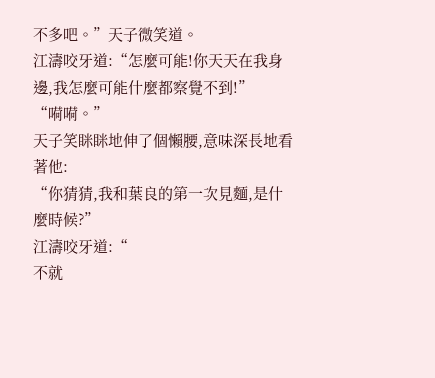不多吧。”天子微笑道。
江濤咬牙道:“怎麼可能!你天天在我身邊,我怎麼可能什麼都察覺不到!”
“嗬嗬。”
天子笑眯眯地伸了個懶腰,意味深長地看著他:
“你猜猜,我和葉良的第一次見麵,是什麼時候?”
江濤咬牙道:“
不就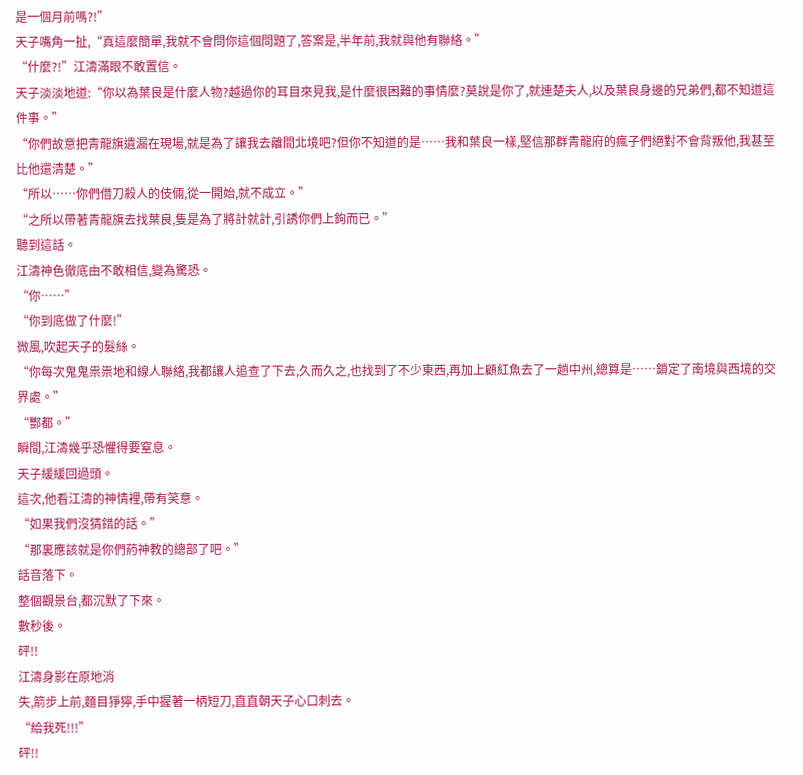是一個月前嗎?!”
天子嘴角一扯,“真這麼簡單,我就不會問你這個問題了,答案是,半年前,我就與他有聯絡。”
“什麼?!”江濤滿眼不敢置信。
天子淡淡地道:“你以為葉良是什麼人物?越過你的耳目來見我,是什麼很困難的事情麼?莫說是你了,就連楚夫人,以及葉良身邊的兄弟們,都不知道這件事。”
“你們故意把青龍旗遺漏在現場,就是為了讓我去離間北境吧?但你不知道的是……我和葉良一樣,堅信那群青龍府的瘋子們絕對不會背叛他,我甚至比他還清楚。”
“所以……你們借刀殺人的伎倆,從一開始,就不成立。”
“之所以帶著青龍旗去找葉良,隻是為了將計就計,引誘你們上鉤而已。”
聽到這話。
江濤神色徹底由不敢相信,變為驚恐。
“你……”
“你到底做了什麼!”
微風,吹起天子的髮絲。
“你每次鬼鬼祟祟地和線人聯絡,我都讓人追查了下去,久而久之,也找到了不少東西,再加上顧紅魚去了一趟中州,總算是……鎖定了南境與西境的交界處。”
“酆都。”
瞬間,江濤幾乎恐懼得要窒息。
天子緩緩回過頭。
這次,他看江濤的神情裡,帶有笑意。
“如果我們沒猜錯的話。”
“那裏應該就是你們葯神教的總部了吧。”
話音落下。
整個觀景台,都沉默了下來。
數秒後。
砰!!
江濤身影在原地消
失,箭步上前,麵目猙獰,手中握著一柄短刀,直直朝天子心口刺去。
“給我死!!!”
砰!!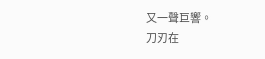又一聲巨響。
刀刃在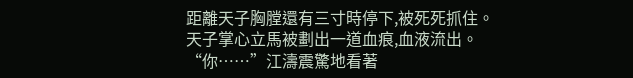距離天子胸膛還有三寸時停下,被死死抓住。
天子掌心立馬被劃出一道血痕,血液流出。
“你……”江濤震驚地看著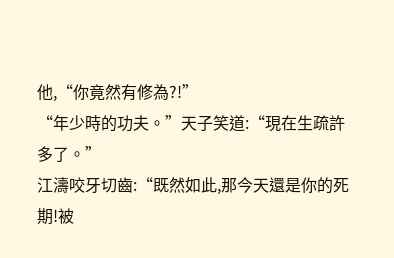他,“你竟然有修為?!”
“年少時的功夫。”天子笑道:“現在生疏許多了。”
江濤咬牙切齒:“既然如此,那今天還是你的死期!被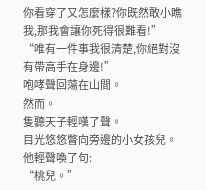你看穿了又怎麼樣?你既然敢小瞧我,那我會讓你死得很難看!”
“唯有一件事我很清楚,你絕對沒有帶高手在身邊!”
咆哮聲回蕩在山間。
然而。
隻聽天子輕嘆了聲。
目光悠悠瞥向旁邊的小女孩兒。
他輕聲喚了句:
“桃兒。”